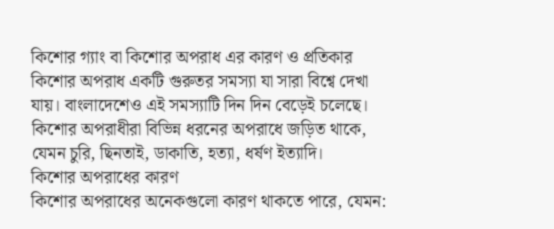কিশোর গ্যাং বা কিশোর অপরাধ এর কারণ ও প্রতিকার
কিশোর অপরাধ একটি গুরুতর সমস্যা যা সারা বিশ্বে দেখা যায়। বাংলাদেশেও এই সমস্যাটি দিন দিন বেড়েই চলেছে। কিশোর অপরাধীরা বিভিন্ন ধরনের অপরাধে জড়িত থাকে, যেমন চুরি, ছিনতাই, ডাকাতি, হত্যা, ধর্ষণ ইত্যাদি।
কিশোর অপরাধের কারণ
কিশোর অপরাধের অনেকগুলো কারণ থাকতে পারে, যেমন: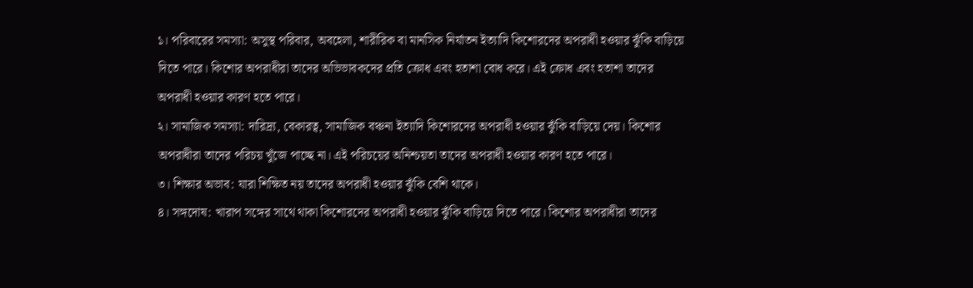১। পরিবারের সমস্যা: অসুস্থ পরিবার, অবহেলা, শারীরিক বা মানসিক নির্যাতন ইত্যাদি কিশোরদের অপরাধী হওয়ার ঝুঁকি বাড়িয়ে দিতে পারে। কিশোর অপরাধীরা তাদের অভিভাবকদের প্রতি ক্রোধ এবং হতাশা বোধ করে। এই ক্রোধ এবং হতাশা তাদের অপরাধী হওয়ার কারণ হতে পারে।
২। সামাজিক সমস্যা: দারিদ্র্য, বেকারত্ব, সামাজিক বঞ্চনা ইত্যাদি কিশোরদের অপরাধী হওয়ার ঝুঁকি বাড়িয়ে দেয়। কিশোর অপরাধীরা তাদের পরিচয় খুঁজে পাচ্ছে না। এই পরিচয়ের অনিশ্চয়তা তাদের অপরাধী হওয়ার কারণ হতে পারে।
৩। শিক্ষার অভাব: যারা শিক্ষিত নয় তাদের অপরাধী হওয়ার ঝুঁকি বেশি থাকে।
৪। সঙ্গদোষ: খারাপ সঙ্গের সাথে থাকা কিশোরদের অপরাধী হওয়ার ঝুঁকি বাড়িয়ে দিতে পারে। কিশোর অপরাধীরা তাদের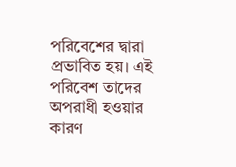পরিবেশের দ্বারা প্রভাবিত হয়। এই পরিবেশ তাদের অপরাধী হওয়ার কারণ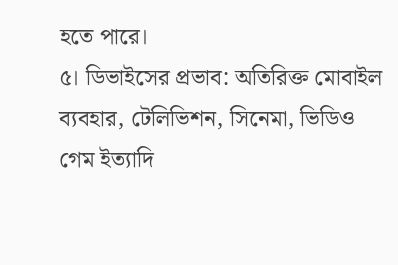হতে পারে।
৫। ডিভাইসের প্রভাব: অতিরিক্ত মোবাইল ব্যবহার, টেলিভিশন, সিনেমা, ভিডিও গেম ইত্যাদি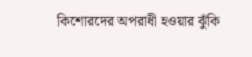কিশোরদের অপরাধী হওয়ার ঝুঁকি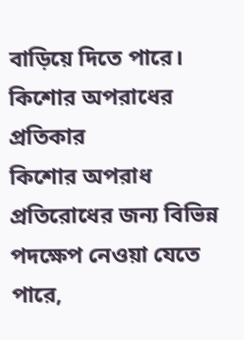বাড়িয়ে দিতে পারে।
কিশোর অপরাধের প্রতিকার
কিশোর অপরাধ প্রতিরোধের জন্য বিভিন্ন পদক্ষেপ নেওয়া যেতে পারে,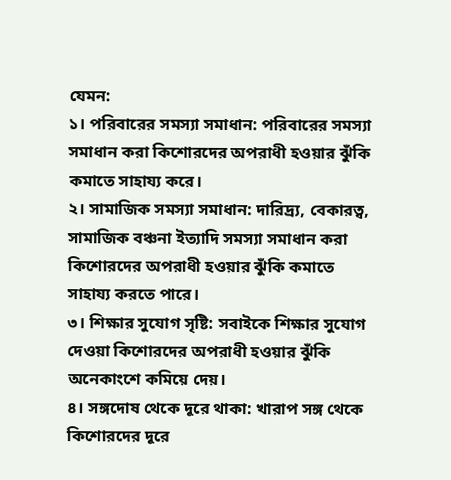যেমন:
১। পরিবারের সমস্যা সমাধান: পরিবারের সমস্যা সমাধান করা কিশোরদের অপরাধী হওয়ার ঝুঁকি কমাতে সাহায্য করে।
২। সামাজিক সমস্যা সমাধান: দারিদ্র্য, বেকারত্ব, সামাজিক বঞ্চনা ইত্যাদি সমস্যা সমাধান করা কিশোরদের অপরাধী হওয়ার ঝুঁকি কমাতে সাহায্য করতে পারে।
৩। শিক্ষার সুযোগ সৃষ্টি: সবাইকে শিক্ষার সুযোগ দেওয়া কিশোরদের অপরাধী হওয়ার ঝুঁকি অনেকাংশে কমিয়ে দেয়।
৪। সঙ্গদোষ থেকে দূরে থাকা: খারাপ সঙ্গ থেকে কিশোরদের দূরে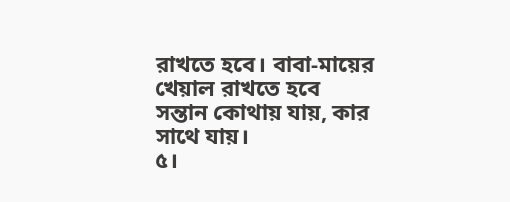রাখতে হবে। বাবা-মায়ের খেয়াল রাখতে হবে সন্তান কোথায় যায়, কার সাথে যায়।
৫।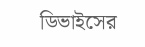ডিভাইসের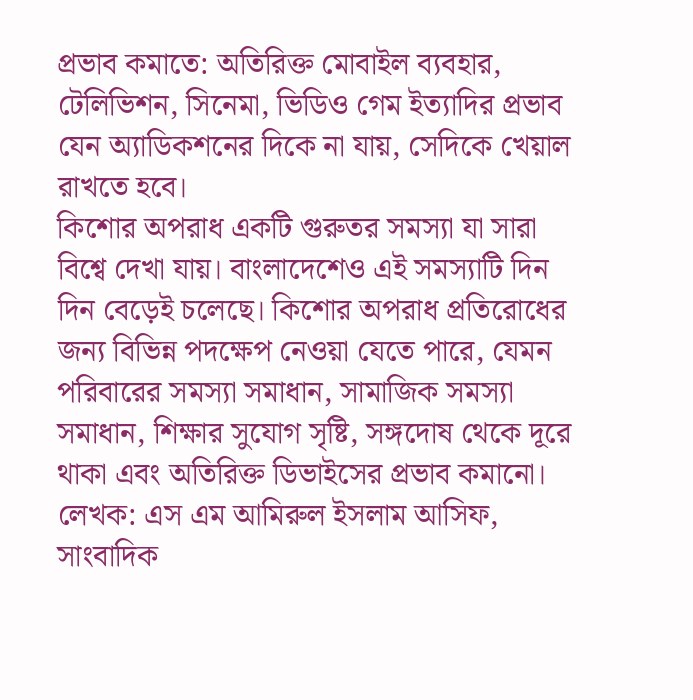প্রভাব কমাতে: অতিরিক্ত মোবাইল ব্যবহার, টেলিভিশন, সিনেমা, ভিডিও গেম ইত্যাদির প্রভাব যেন অ্যাডিকশনের দিকে না যায়, সেদিকে খেয়াল রাখতে হবে।
কিশোর অপরাধ একটি গুরুতর সমস্যা যা সারা বিশ্বে দেখা যায়। বাংলাদেশেও এই সমস্যাটি দিন দিন বেড়েই চলেছে। কিশোর অপরাধ প্রতিরোধের জন্য বিভিন্ন পদক্ষেপ নেওয়া যেতে পারে, যেমন পরিবারের সমস্যা সমাধান, সামাজিক সমস্যা সমাধান, শিক্ষার সুযোগ সৃষ্টি, সঙ্গদোষ থেকে দূরে থাকা এবং অতিরিক্ত ডিভাইসের প্রভাব কমানো।
লেখক: এস এম আমিরুল ইসলাম আসিফ, সাংবাদিক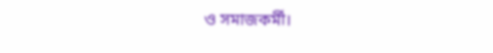ও সমাজকর্মী।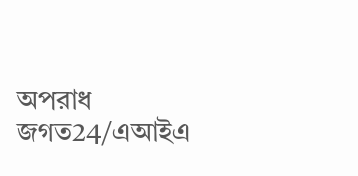অপরাধ জগত24/এআইএ